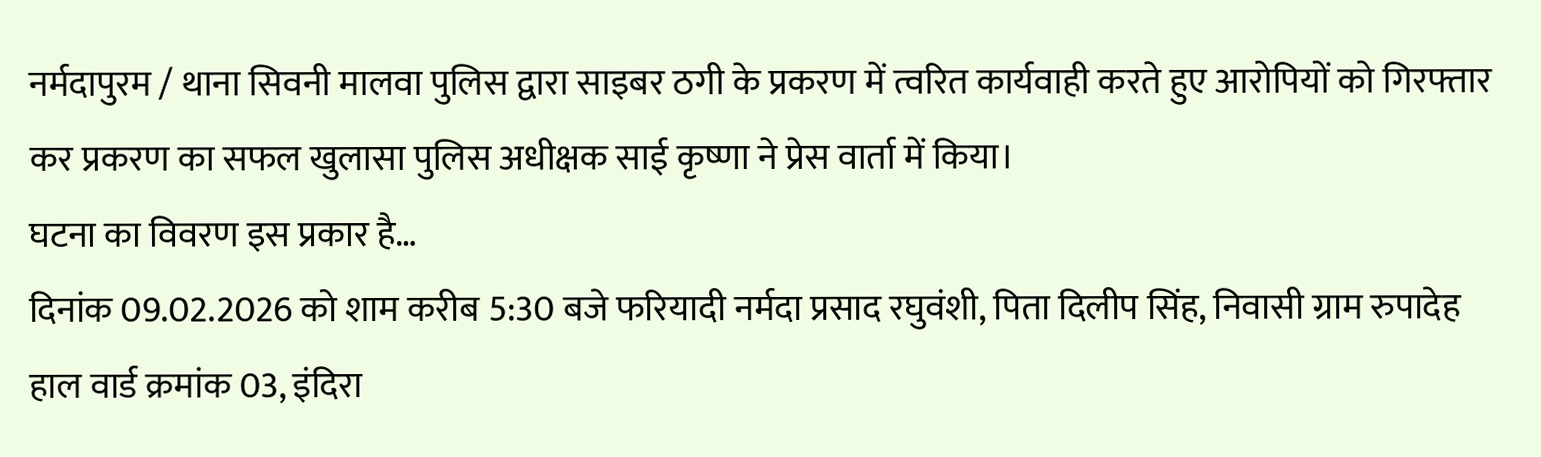नर्मदापुरम / थाना सिवनी मालवा पुलिस द्वारा साइबर ठगी के प्रकरण में त्वरित कार्यवाही करते हुए आरोपियों को गिरफ्तार कर प्रकरण का सफल खुलासा पुलिस अधीक्षक साई कृष्णा ने प्रेस वार्ता में किया।
घटना का विवरण इस प्रकार है…
दिनांक 09.02.2026 को शाम करीब 5:30 बजे फरियादी नर्मदा प्रसाद रघुवंशी, पिता दिलीप सिंह, निवासी ग्राम रुपादेह हाल वार्ड क्रमांक 03, इंदिरा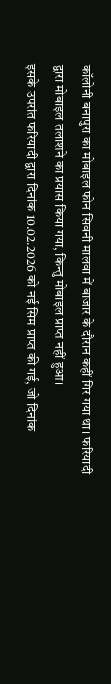कॉलोनी बनापुरा का मोबाइल फोन सिवनी मालवा में बाजार के दौरान कहीं गिर गया था। फरियादी द्वारा मोबाइल तलाशने का प्रयास किया गया, किन्तु मोबाइल प्राप्त नहीं हुआ।
इसके उपरांत फरियादी द्वारा दिनांक 10.02.2026 को नई सिम प्राप्त की गई, जो दिनांक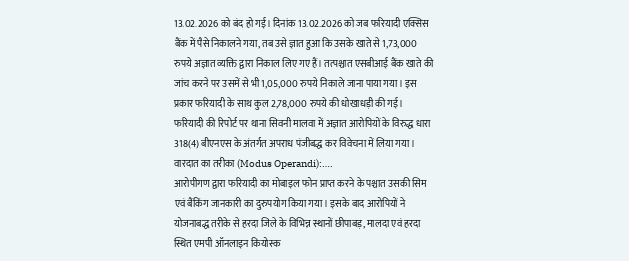13.02.2026 को बंद हो गई। दिनांक 13.02.2026 को जब फरियादी एक्सिस बैंक में पैसे निकालने गया, तब उसे ज्ञात हुआ कि उसके खाते से 1,73,000 रुपये अज्ञात व्यक्ति द्वारा निकाल लिए गए हैं। तत्पश्चात एसबीआई बैंक खाते की जांच करने पर उसमें से भी 1,05,000 रुपये निकाले जाना पाया गया। इस प्रकार फरियादी के साथ कुल 2,78,000 रुपये की धोखाधड़ी की गई।
फरियादी की रिपोर्ट पर थाना सिवनी मालवा में अज्ञात आरोपियों के विरुद्ध धारा 318(4) बीएनएस के अंतर्गत अपराध पंजीबद्ध कर विवेचना में लिया गया।
वारदात का तरीका (Modus Operandi):….
आरोपीगण द्वारा फरियादी का मोबाइल फोन प्राप्त करने के पश्चात उसकी सिम एवं बैंकिंग जानकारी का दुरुपयोग किया गया। इसके बाद आरोपियों ने योजनाबद्ध तरीके से हरदा जिले के विभिन्न स्थानों छीपाबड़, मालदा एवं हरदा स्थित एमपी ऑनलाइन कियोस्क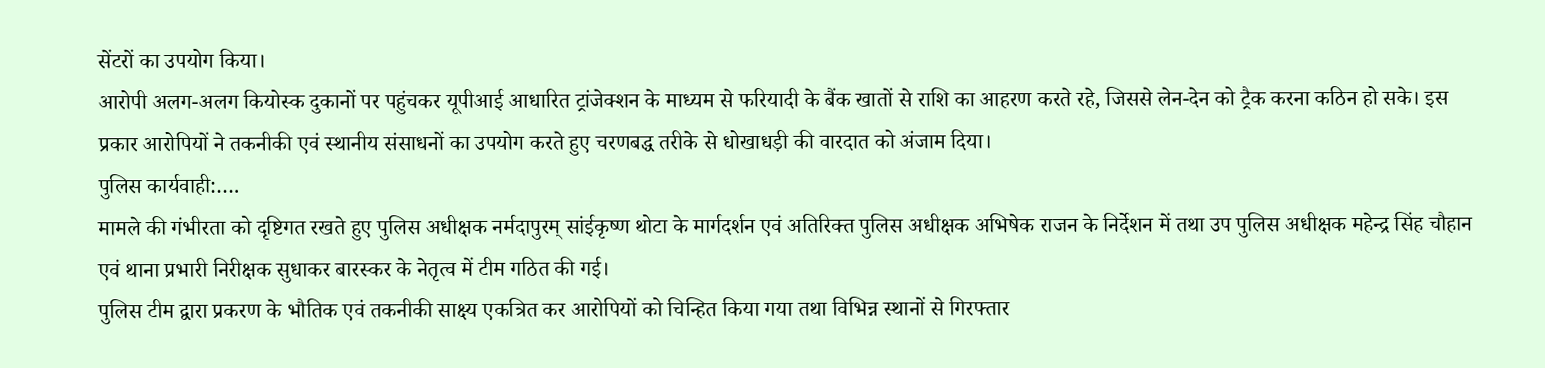सेंटरों का उपयोग किया।
आरोपी अलग-अलग कियोस्क दुकानों पर पहुंचकर यूपीआई आधारित ट्रांजेक्शन के माध्यम से फरियादी के बैंक खातों से राशि का आहरण करते रहे, जिससे लेन-देन को ट्रैक करना कठिन हो सके। इस प्रकार आरोपियों ने तकनीकी एवं स्थानीय संसाधनों का उपयोग करते हुए चरणबद्ध तरीके से धोखाधड़ी की वारदात को अंजाम दिया।
पुलिस कार्यवाही:….
मामले की गंभीरता को दृष्टिगत रखते हुए पुलिस अधीक्षक नर्मदापुरम् सांईकृष्ण थोटा के मार्गदर्शन एवं अतिरिक्त पुलिस अधीक्षक अभिषेक राजन के निर्देशन में तथा उप पुलिस अधीक्षक महेन्द्र सिंह चौहान एवं थाना प्रभारी निरीक्षक सुधाकर बारस्कर के नेतृत्व में टीम गठित की गई।
पुलिस टीम द्वारा प्रकरण के भौतिक एवं तकनीकी साक्ष्य एकत्रित कर आरोपियों को चिन्हित किया गया तथा विभिन्न स्थानों से गिरफ्तार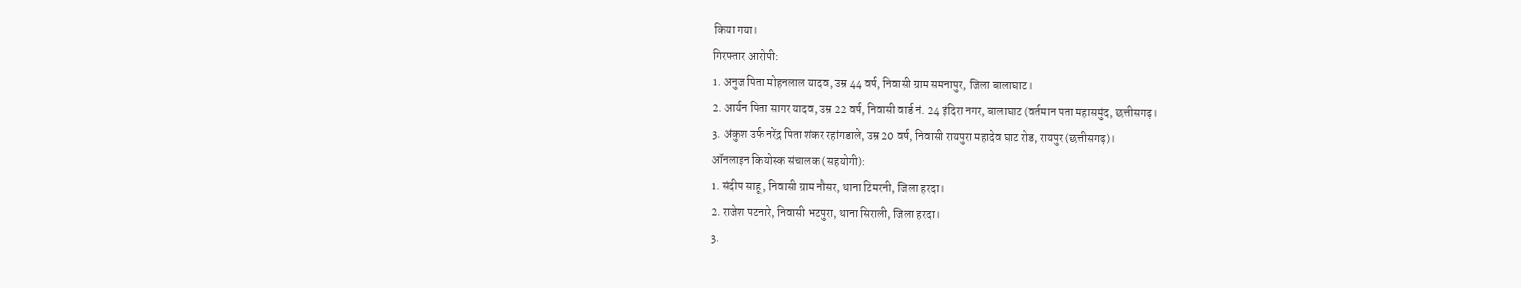किया गया।
गिरफ्तार आरोपी:
1. अनुज पिता मोहनलाल यादव, उम्र 44 वर्ष, निवासी ग्राम समनापुर, जिला बालाघाट।
2. आर्यन पिता सागर यादव, उम्र 22 वर्ष, निवासी वार्ड नं. 24 इंदिरा नगर, बालाघाट (वर्तमान पता महासमुंद, छत्तीसगढ़।
3. अंकुश उर्फ नरेंद्र पिता शंकर रहांगडाले, उम्र 20 वर्ष, निवासी रायपुरा महादेव घाट रोड, रायपुर (छत्तीसगढ़)।
ऑनलाइन कियोस्क संचालक (सहयोगी):
1. संदीप साहू, निवासी ग्राम नौसर, थाना टिमरनी, जिला हरदा।
2. राजेश पटनारे, निवासी भटपुरा, थाना सिराली, जिला हरदा।
3.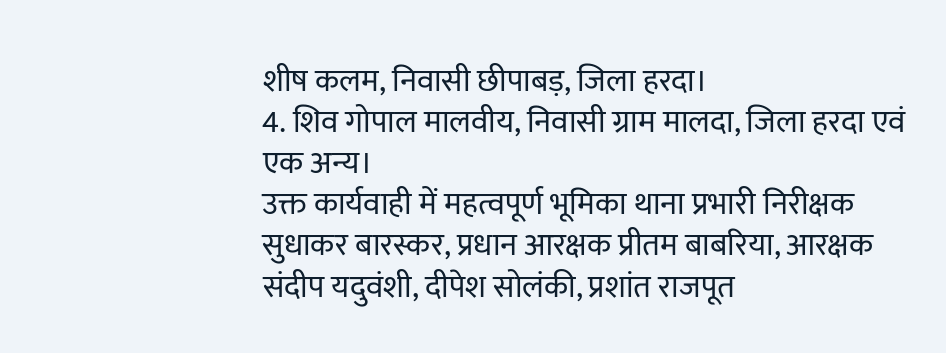शीष कलम, निवासी छीपाबड़, जिला हरदा।
4. शिव गोपाल मालवीय, निवासी ग्राम मालदा, जिला हरदा एवं एक अन्य।
उक्त कार्यवाही में महत्वपूर्ण भूमिका थाना प्रभारी निरीक्षक सुधाकर बारस्कर, प्रधान आरक्षक प्रीतम बाबरिया, आरक्षक संदीप यदुवंशी, दीपेश सोलंकी, प्रशांत राजपूत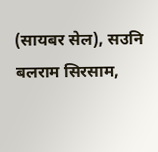(सायबर सेल), सउनि बलराम सिरसाम,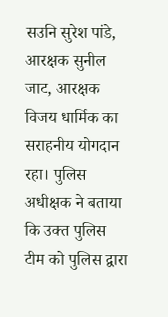सउनि सुरेश पांडे, आरक्षक सुनील जाट, आरक्षक विजय धार्मिक का सराहनीय योगदान रहा। पुलिस अधीक्षक ने बताया कि उक्त पुलिस टीम को पुलिस द्वारा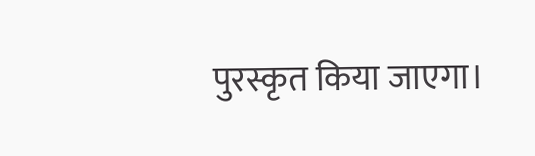पुरस्कृत किया जाएगा।